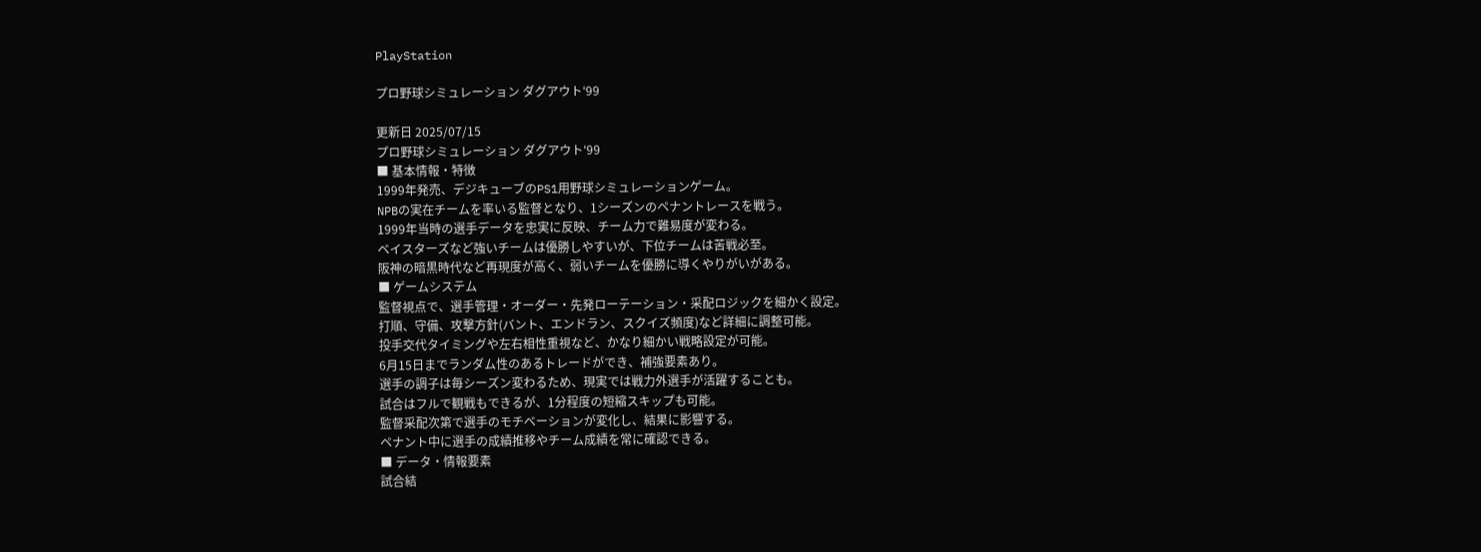PlayStation

プロ野球シミュレーション ダグアウト‘99

更新日 2025/07/15
プロ野球シミュレーション ダグアウト‘99
■ 基本情報・特徴
1999年発売、デジキューブのPS1用野球シミュレーションゲーム。
NPBの実在チームを率いる監督となり、1シーズンのペナントレースを戦う。
1999年当時の選手データを忠実に反映、チーム力で難易度が変わる。
ベイスターズなど強いチームは優勝しやすいが、下位チームは苦戦必至。
阪神の暗黒時代など再現度が高く、弱いチームを優勝に導くやりがいがある。
■ ゲームシステム
監督視点で、選手管理・オーダー・先発ローテーション・采配ロジックを細かく設定。
打順、守備、攻撃方針(バント、エンドラン、スクイズ頻度)など詳細に調整可能。
投手交代タイミングや左右相性重視など、かなり細かい戦略設定が可能。
6月15日までランダム性のあるトレードができ、補強要素あり。
選手の調子は毎シーズン変わるため、現実では戦力外選手が活躍することも。
試合はフルで観戦もできるが、1分程度の短縮スキップも可能。
監督采配次第で選手のモチベーションが変化し、結果に影響する。
ペナント中に選手の成績推移やチーム成績を常に確認できる。
■ データ・情報要素
試合結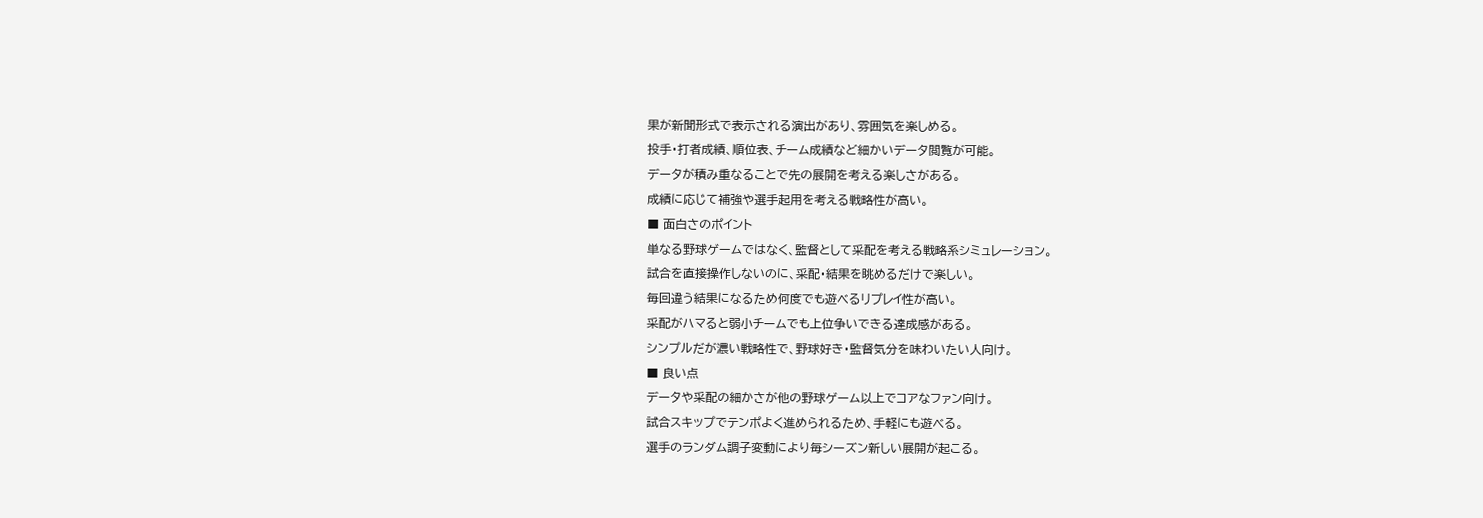果が新聞形式で表示される演出があり、雰囲気を楽しめる。
投手・打者成績、順位表、チーム成績など細かいデータ閲覧が可能。
データが積み重なることで先の展開を考える楽しさがある。
成績に応じて補強や選手起用を考える戦略性が高い。
■ 面白さのポイント
単なる野球ゲームではなく、監督として采配を考える戦略系シミュレーション。
試合を直接操作しないのに、采配・結果を眺めるだけで楽しい。
毎回違う結果になるため何度でも遊べるリプレイ性が高い。
采配がハマると弱小チームでも上位争いできる達成感がある。
シンプルだが濃い戦略性で、野球好き・監督気分を味わいたい人向け。
■ 良い点
データや采配の細かさが他の野球ゲーム以上でコアなファン向け。
試合スキップでテンポよく進められるため、手軽にも遊べる。
選手のランダム調子変動により毎シーズン新しい展開が起こる。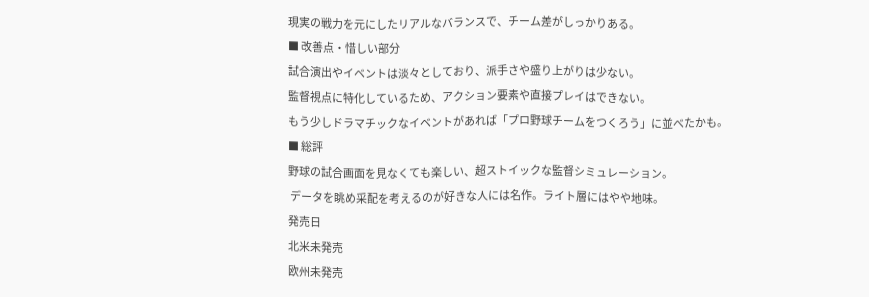現実の戦力を元にしたリアルなバランスで、チーム差がしっかりある。
■ 改善点・惜しい部分
試合演出やイベントは淡々としており、派手さや盛り上がりは少ない。
監督視点に特化しているため、アクション要素や直接プレイはできない。
もう少しドラマチックなイベントがあれば「プロ野球チームをつくろう」に並べたかも。
■ 総評
野球の試合画面を見なくても楽しい、超ストイックな監督シミュレーション。
 データを眺め采配を考えるのが好きな人には名作。ライト層にはやや地味。
発売日
北米未発売
欧州未発売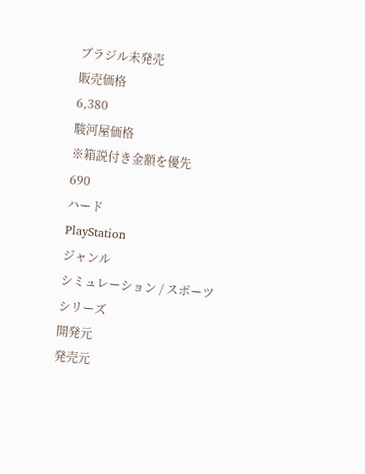ブラジル未発売
販売価格
6,380
駿河屋価格
※箱説付き金額を優先
690
ハード
PlayStation
ジャンル
シミュレーション / スポーツ
シリーズ
開発元
発売元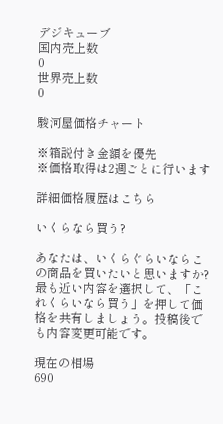デジキューブ
国内売上数
0
世界売上数
0

駿河屋価格チャート

※箱説付き金額を優先
※価格取得は2週ごとに行います

詳細価格履歴はこちら

いくらなら買う?

あなたは、いくらぐらいならこの商品を買いたいと思いますか?最も近い内容を選択して、「これくらいなら買う」を押して価格を共有しましょう。投稿後でも内容変更可能です。

現在の相場
690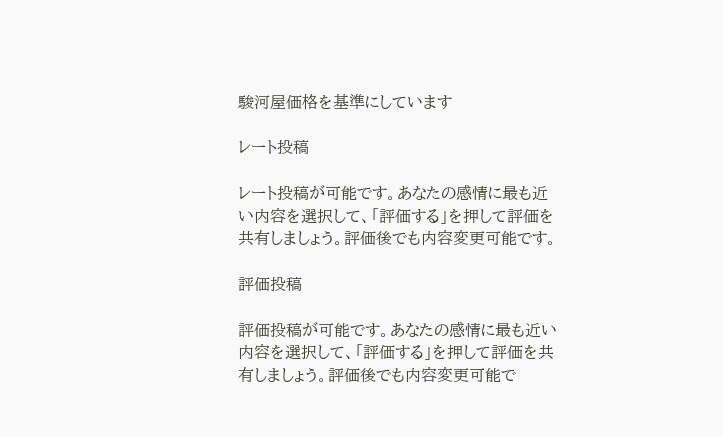駿河屋価格を基準にしています

レート投稿

レート投稿が可能です。あなたの感情に最も近い内容を選択して、「評価する」を押して評価を共有しましょう。評価後でも内容変更可能です。

評価投稿

評価投稿が可能です。あなたの感情に最も近い内容を選択して、「評価する」を押して評価を共有しましょう。評価後でも内容変更可能で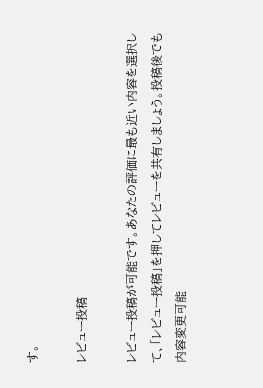す。

レビュー投稿

レビュー投稿が可能です。あなたの評価に最も近い内容を選択して、「レビュー投稿」を押してレビューを共有しましょう。投稿後でも内容変更可能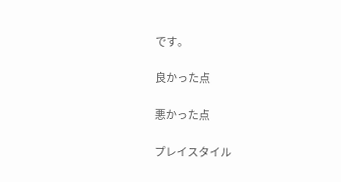です。

良かった点

悪かった点

プレイスタイル